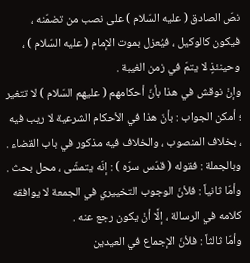نصّ الصادق ( عليه السّلام ) على نصب من تضمّنه ، فيكون كالوكيل ، فيُعزل بموت الإمام ( عليه السّلام ) ، وحينئذٍ لا يتمّ في زمن الغيبة .
وإنْ نوقش في هذا بأنّ أحكامهم ( عليهم السّلام ) لا تتغير ؛ أمكن الجواب : بأنّ هذا في الأحكام الشرعية لا ريب فيه ، بخلاف المنصوب ، والخلاف فيه مذكور في باب القضاء .
وبالجملة : فقوله ( قدّس سرّه ) : إنّه يتمشّى ، محل بحث .
وأمّا ثانياً : فلأنّ الوجوب التخييري في الجمعة لا يوافقه كلامه في الرسالة ، إلَّا أنْ يكون رجع عنه .
وأمّا ثالثاً : فلأنّ الإجماع في العيدين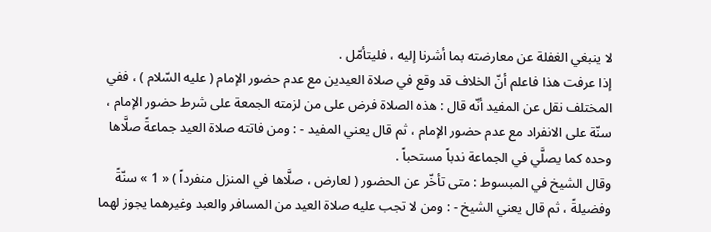لا ينبغي الغفلة عن معارضته بما أشرنا إليه ، فليتأمّل .
إذا عرفت هذا فاعلم أنّ الخلاف قد وقع في صلاة العيدين مع عدم حضور الإمام ( عليه السّلام ) ، ففي المختلف نقل عن المفيد أنّه قال : هذه الصلاة فرض على من لزمته الجمعة على شرط حضور الإمام ، سنّة على الانفراد مع عدم حضور الإمام ، ثم قال يعني المفيد - : ومن فاتته صلاة العيد جماعةً صلَّاها وحده كما يصلَّي في الجماعة ندباً مستحباً .
وقال الشيخ في المبسوط : متى تأخّر عن الحضور ( لعارض ، صلَّاها في المنزل منفرداً ) « 1 » سنّةً وفضيلةً ، ثم قال يعني الشيخ - : ومن لا تجب عليه صلاة العيد من المسافر والعبد وغيرهما يجوز لهما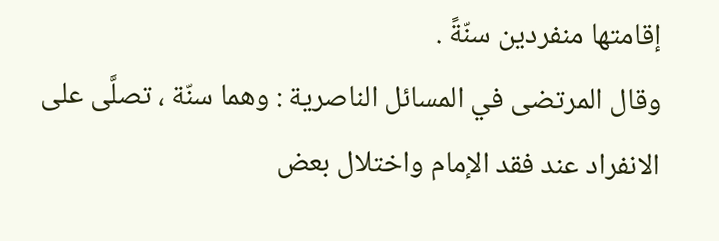إقامتها منفردين سنّةً .
وقال المرتضى في المسائل الناصرية : وهما سنّة ، تصلَّى على الانفراد عند فقد الإمام واختلال بعض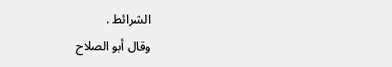الشرائط .
وقال أبو الصلاح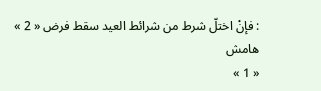: فإنْ اختلّ شرط من شرائط العيد سقط فرض « 2 »
هامش
« 1 »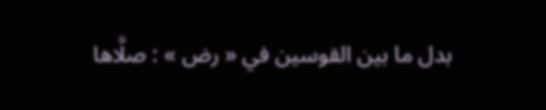بدل ما بين القوسين في « رض » : صلَّاها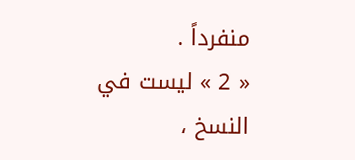منفرداً .
« 2 » ليست في النسخ ،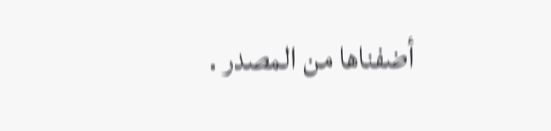أضفناها من المصدر .